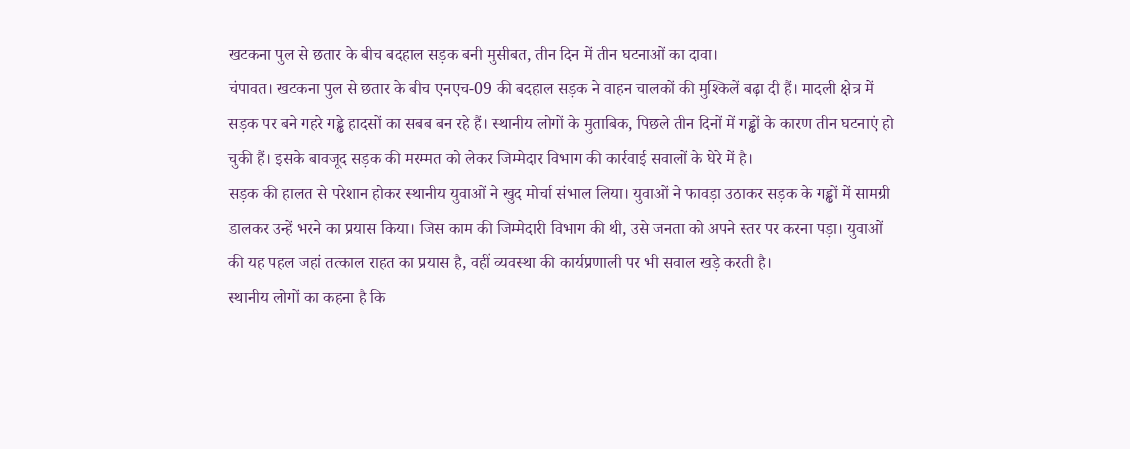खटकना पुल से छतार के बीच बदहाल सड़क बनी मुसीबत, तीन दिन में तीन घटनाओं का दावा।
चंपावत। खटकना पुल से छतार के बीच एनएच-09 की बदहाल सड़क ने वाहन चालकों की मुश्किलें बढ़ा दी हैं। मादली क्षेत्र में सड़क पर बने गहरे गड्ढे हादसों का सबब बन रहे हैं। स्थानीय लोगों के मुताबिक, पिछले तीन दिनों में गड्ढों के कारण तीन घटनाएं हो चुकी हैं। इसके बावजूद सड़क की मरम्मत को लेकर जिम्मेदार विभाग की कार्रवाई सवालों के घेरे में है।
सड़क की हालत से परेशान होकर स्थानीय युवाओं ने खुद मोर्चा संभाल लिया। युवाओं ने फावड़ा उठाकर सड़क के गड्ढों में सामग्री डालकर उन्हें भरने का प्रयास किया। जिस काम की जिम्मेदारी विभाग की थी, उसे जनता को अपने स्तर पर करना पड़ा। युवाओं की यह पहल जहां तत्काल राहत का प्रयास है, वहीं व्यवस्था की कार्यप्रणाली पर भी सवाल खड़े करती है।
स्थानीय लोगों का कहना है कि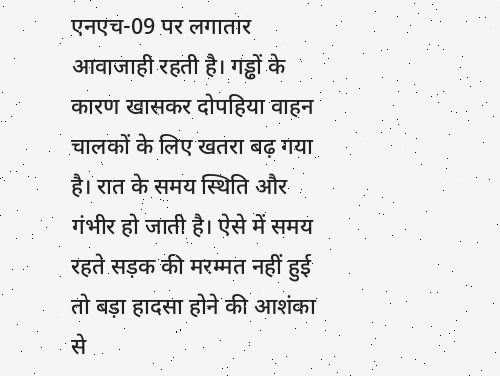एनएच-09 पर लगातार आवाजाही रहती है। गड्ढों के कारण खासकर दोपहिया वाहन चालकों के लिए खतरा बढ़ गया है। रात के समय स्थिति और गंभीर हो जाती है। ऐसे में समय रहते सड़क की मरम्मत नहीं हुई तो बड़ा हादसा होने की आशंका से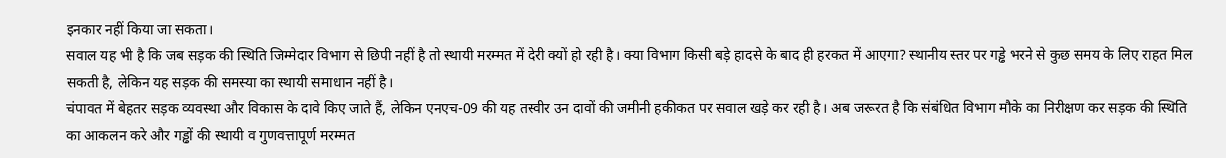इनकार नहीं किया जा सकता।
सवाल यह भी है कि जब सड़क की स्थिति जिम्मेदार विभाग से छिपी नहीं है तो स्थायी मरम्मत में देरी क्यों हो रही है। क्या विभाग किसी बड़े हादसे के बाद ही हरकत में आएगा? स्थानीय स्तर पर गड्ढे भरने से कुछ समय के लिए राहत मिल सकती है, लेकिन यह सड़क की समस्या का स्थायी समाधान नहीं है।
चंपावत में बेहतर सड़क व्यवस्था और विकास के दावे किए जाते हैं, लेकिन एनएच-09 की यह तस्वीर उन दावों की जमीनी हकीकत पर सवाल खड़े कर रही है। अब जरूरत है कि संबंधित विभाग मौके का निरीक्षण कर सड़क की स्थिति का आकलन करे और गड्ढों की स्थायी व गुणवत्तापूर्ण मरम्मत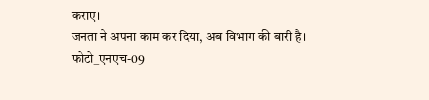कराए।
जनता ने अपना काम कर दिया, अब विभाग की बारी है।
फोटो_एनएच-09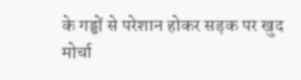के गड्ढों से परेशान होकर सड़क पर खुद मोर्चा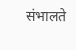संभालते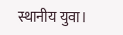स्थानीय युवा।